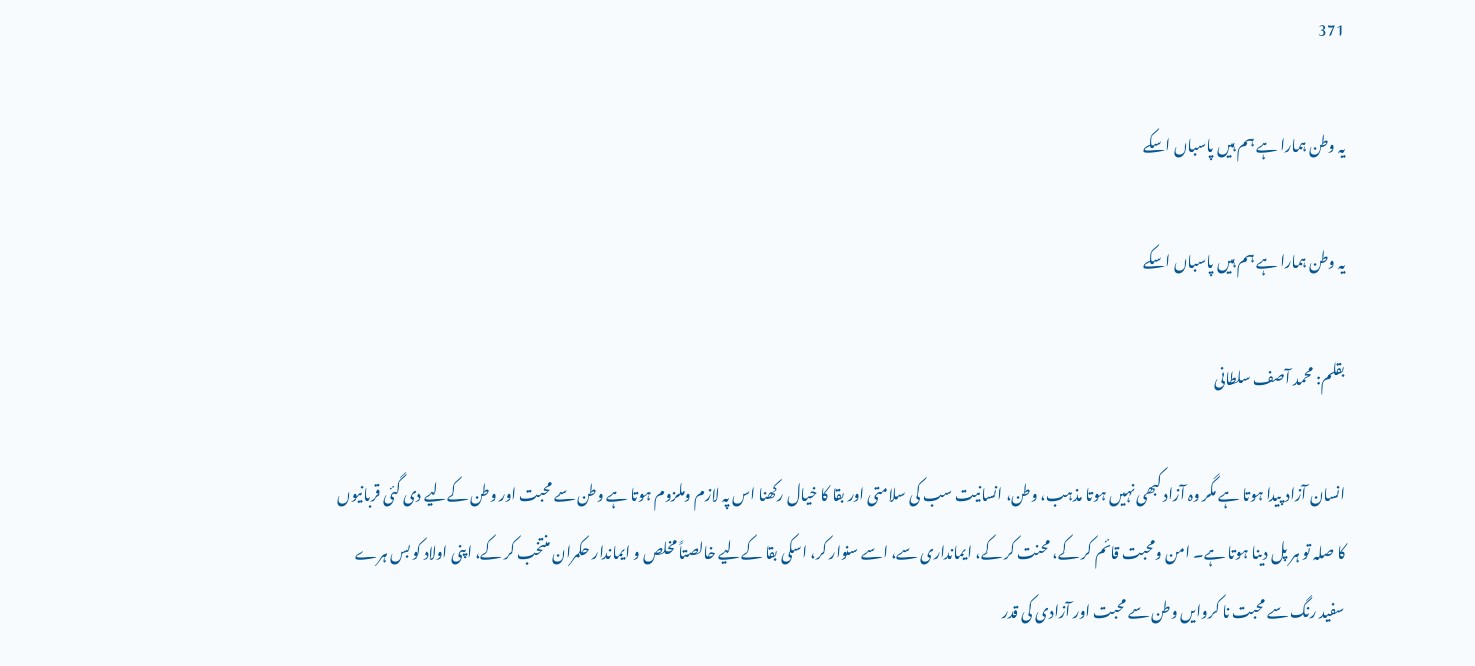371

یہ وطن ہمارا ہے ہم ہیں پاسباں اسکے

یہ وطن ہمارا ہے ہم ہیں پاسباں اسکے

بقلم: محمد آصف سلطانی

انسان آزاد پیدا ہوتا ہے مگر وہ آزاد کبھی نہیں ہوتا مذہب، وطن، انسانیت سب کی سلامتی اور بقا کا خیال رکھنا اس پہ لازم وملزوم ہوتا ہے وطن سے محبت اور وطن کےلیے دی گئی قربانیوں کا صلہ تو ہر پل دینا ہوتا ہے۔ امن ومحبت قائم کر کے، محنت کر کے، ایمانداری سے، اسے سنوار کر، اسکی بقا کےلیے خالصتاً مخلص و ایماندار حکمران منتخب کر کے، اپنی اولاد کو بس ہرے سفید رنگ سے محبت نا کروایں وطن سے محبت اور آزادی کی قدر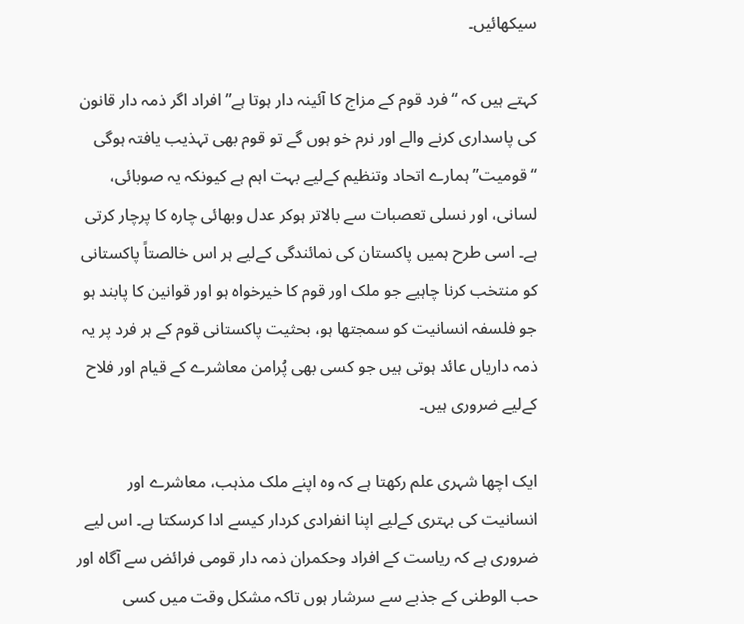سیکھائیں۔

کہتے ہیں کہ “فرد قوم کے مزاج کا آئینہ دار ہوتا ہے” افراد اگر ذمہ دار قانون کی پاسداری کرنے والے اور نرم خو ہوں گے تو قوم بھی تہذیب یافتہ ہوگی “قومیت” ہمارے اتحاد وتنظیم کےلیے بہت اہم ہے کیونکہ یہ صوبائی، لسانی، اور نسلی تعصبات سے بالاتر ہوکر عدل وبھائی چارہ کا پرچار کرتی ہے۔ اسی طرح ہمیں پاکستان کی نمائندگی کےلیے ہر اس خالصتاً پاکستانی کو منتخب کرنا چاہیے جو ملک اور قوم کا خیرخواہ ہو اور قوانین کا پابند ہو جو فلسفہ انسانیت کو سمجتھا ہو، بحثیت پاکستانی قوم کے ہر فرد پر یہ ذمہ داریاں عائد ہوتی ہیں جو کسی بھی پُرامن معاشرے کے قیام اور فلاح کےلیے ضروری ہیں۔

ایک اچھا شہری علم رکھتا ہے کہ وہ اپنے ملک مذہب، معاشرے اور انسانیت کی بہتری کےلیے اپنا انفرادی کردار کیسے ادا کرسکتا ہے۔ اس لیے ضروری ہے کہ ریاست کے افراد وحکمران ذمہ دار قومی فرائض سے آگاہ اور حب الوطنی کے جذبے سے سرشار ہوں تاکہ مشکل وقت میں کسی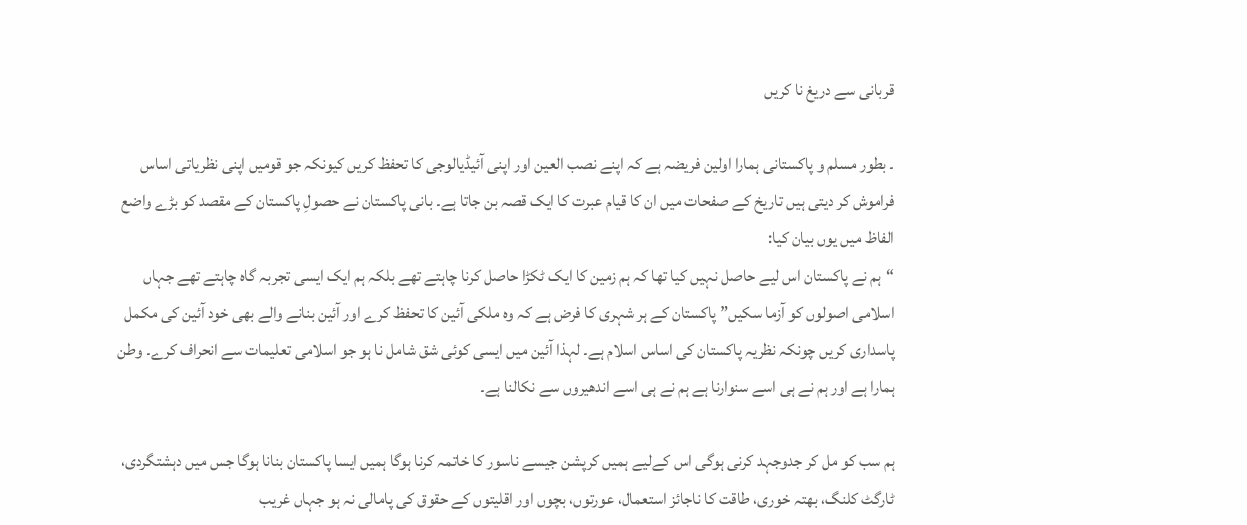قربانی سے دریغ نا کریں

۔ بطور مسلم و پاکستانی ہمارا اولین فریضہ ہے کہ اپنے نصب العین اور اپنی آئیڈیالوجی کا تحفظ کریں کیونکہ جو قومیں اپنی نظریاتی اساس فراموش کر دیتی ہیں تاریخ کے صفحات میں ان کا قیام عبرت کا ایک قصہ بن جاتا ہے۔ بانی پاکستان نے حصولِ پاکستان کے مقصد کو بڑے واضع الفاظ میں یوں بیان کیا:
“ہم نے پاکستان اس لیے حاصل نہیں کیا تھا کہ ہم زمین کا ایک ٹکڑا حاصل کرنا چاہتے تھے بلکہ ہم ایک ایسی تجربہ گاہ چاہتے تھے جہاں اسلامی اصولوں کو آزما سکیں” پاکستان کے ہر شہری کا فرض ہے کہ وہ ملکی آئین کا تحفظ کرے اور آئین بنانے والے بھی خود آئین کی مکمل پاسداری کریں چونکہ نظریہ پاکستان کی اساس اسلام ہے۔ لہذا آئین میں ایسی کوئی شق شامل نا ہو جو اسلامی تعلیمات سے انحراف کرے۔ وطن ہمارا ہے اور ہم نے ہی اسے سنوارنا ہے ہم نے ہی اسے اندھیروں سے نکالنا ہے۔

ہم سب کو مل کر جدوجہد کرنی ہوگی اس کےلیے ہمیں کرپشن جیسے ناسور کا خاتمہ کرنا ہوگا ہمیں ایسا پاکستان بنانا ہوگا جس میں دہشتگردی، ٹارگٹ کلنگ، بھتہ خوری، طاقت کا ناجائز استعمال، عورتوں، بچوں اور اقلیتوں کے حقوق کی پامالی نہ ہو جہاں غریب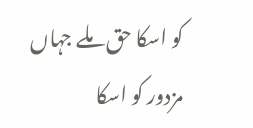کو اسکا حق ملے جہاں مزدور کو اسکا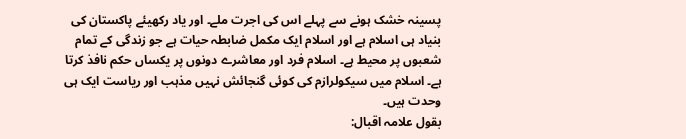پسینہ خشک ہونے سے پہلے اس کی اجرت ملے۔ اور یاد رکھیئے پاکستان کی بنیاد ہی اسلام ہے اور اسلام ایک مکمل ضابطہ حیات ہے جو زندگی کے تمام شعبوں پر محیط ہے۔ اسلام فرد اور معاشرے دونوں پر یکساں حکم نافذ کرتا ہے۔ اسلام میں سیکولرازم کی کوئی گنجائش نہیں مذہب اور ریاست ایک ہی وحدت ہیں۔
بقول علامہ اقبال: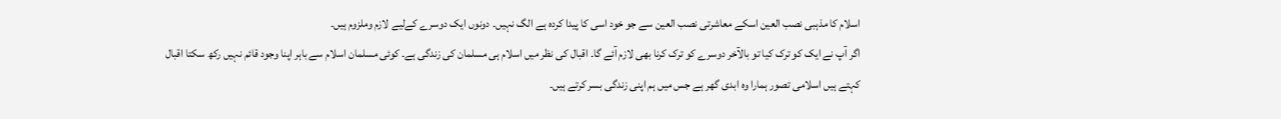اسلام کا مذہبی نصب العین اسکے معاشرتی نصب العین سے جو خود اسی کا پیدا کردہ ہے الگ نہیں۔ دونوں ایک دوسرے کےلیے لازم وملزوم ہیں۔
اگر آپ نے ایک کو ترک کیا تو بالآخر دوسرے کو ترک کرنا بھی لازم آئے گا۔ اقبال کی نظر میں اسلام ہی مسلمان کی زندگی ہے۔ کوئی مسلمان اسلام سے باہر اپنا وجود قائم نہیں رکھ سکتا اقبال کہتے ہیں اسلامی تصور ہمارا وہ ابدی گھر ہے جس میں ہم اپنی زندگی بسر کرتے ہیں۔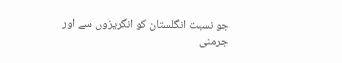جو نسبت انگلستان کو انگریزوں سے اور جرمنی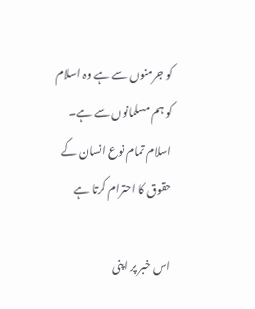کو جرمنوں سے ہے وہ اسلام کو ہم مسلمانوں سے ہے۔ اسلام تمام نوع انسان کے حقوق کا احترام کرتا ہے

اس خبر پر اپنی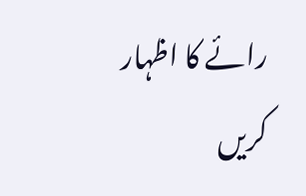رائے کا اظہار کریں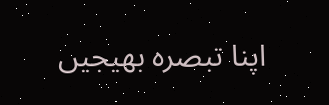اپنا تبصرہ بھیجیں